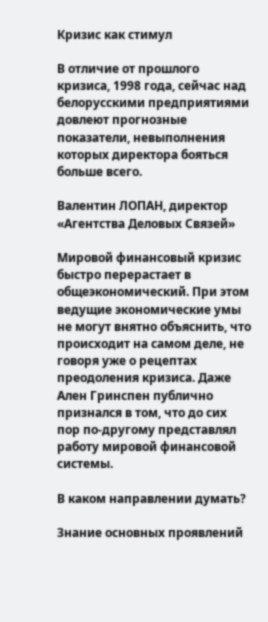Кризис как стимул

В отличие от прошлого кризиса, 1998 года, сейчас над
белорусскими предприятиями довлеют прогнозные показатели, невыполнения которых директора бояться больше всего.

Валентин ЛОПАН, директор «Агентства Деловых Связей»

Мировой финансовый кризис быстро перерастает в общеэкономический. При этом ведущие экономические умы не могут внятно объяснить, что происходит на самом деле, не говоря уже о рецептах преодоления кризиса. Даже Ален Гринспен публично признался в том, что до сих пор по-другому представлял работу мировой финансовой системы.

В каком направлении думать?

Знание основных проявлений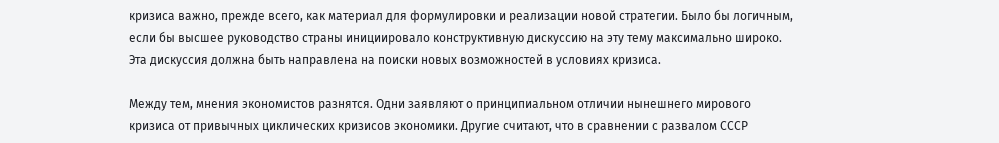кризиса важно, прежде всего, как материал для формулировки и реализации новой стратегии. Было бы логичным, если бы высшее руководство страны инициировало конструктивную дискуссию на эту тему максимально широко. Эта дискуссия должна быть направлена на поиски новых возможностей в условиях кризиса.

Между тем, мнения экономистов разнятся. Одни заявляют о принципиальном отличии нынешнего мирового кризиса от привычных циклических кризисов экономики. Другие считают, что в сравнении с развалом СССР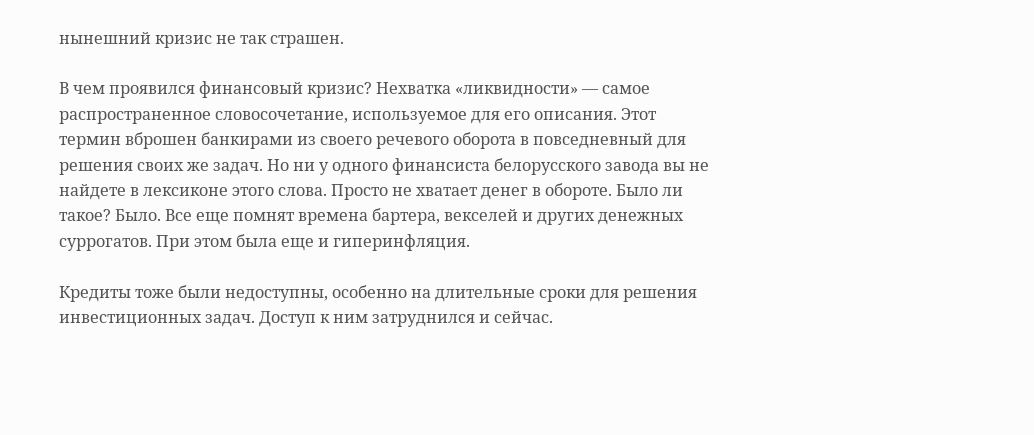нынешний кризис не так страшен.

В чем проявился финансовый кризис? Нехватка «ликвидности» — самое распространенное словосочетание, используемое для его описания. Этот термин вброшен банкирами из своего речевого оборота в повседневный для решения своих же задач. Но ни у одного финансиста белорусского завода вы не найдете в лексиконе этого слова. Просто не хватает денег в обороте. Было ли такое? Было. Все еще помнят времена бартера, векселей и других денежных суррогатов. При этом была еще и гиперинфляция.

Кредиты тоже были недоступны, особенно на длительные сроки для решения инвестиционных задач. Доступ к ним затруднился и сейчас.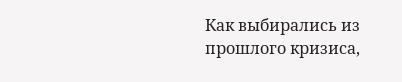Как выбирались из прошлого кризиса,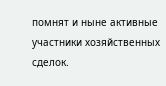помнят и ныне активные участники хозяйственных сделок.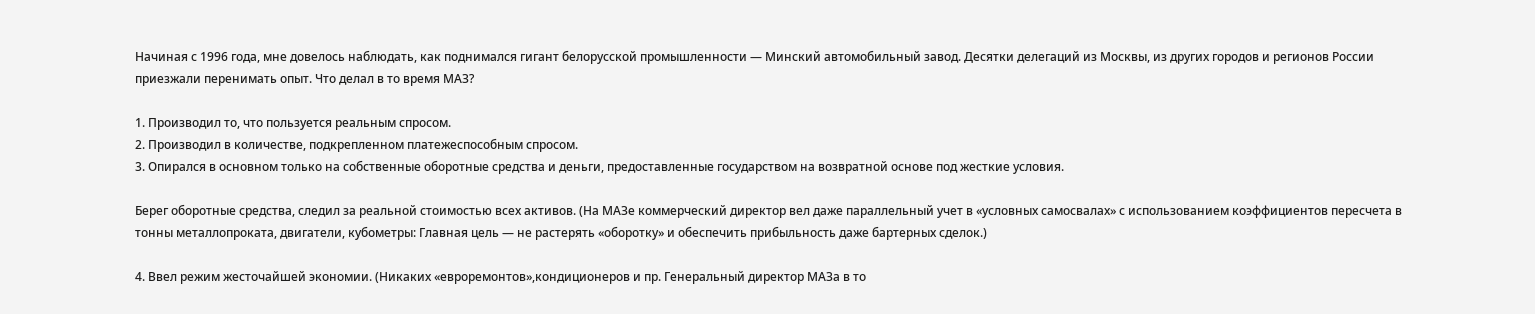Начиная с 1996 года, мне довелось наблюдать, как поднимался гигант белорусской промышленности — Минский автомобильный завод. Десятки делегаций из Москвы, из других городов и регионов России приезжали перенимать опыт. Что делал в то время МАЗ?

1. Производил то, что пользуется реальным спросом.
2. Производил в количестве, подкрепленном платежеспособным спросом.
3. Опирался в основном только на собственные оборотные средства и деньги, предоставленные государством на возвратной основе под жесткие условия.

Берег оборотные средства, следил за реальной стоимостью всех активов. (На МАЗе коммерческий директор вел даже параллельный учет в «условных самосвалах» с использованием коэффициентов пересчета в тонны металлопроката, двигатели, кубометры: Главная цель — не растерять «оборотку» и обеспечить прибыльность даже бартерных сделок.)

4. Ввел режим жесточайшей экономии. (Никаких «евроремонтов»,кондиционеров и пр. Генеральный директор МАЗа в то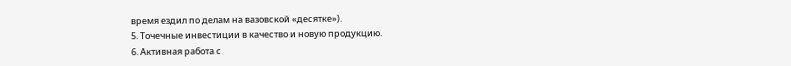время ездил по делам на вазовской «десятке»).
5. Точечные инвестиции в качество и новую продукцию.
6. Активная работа с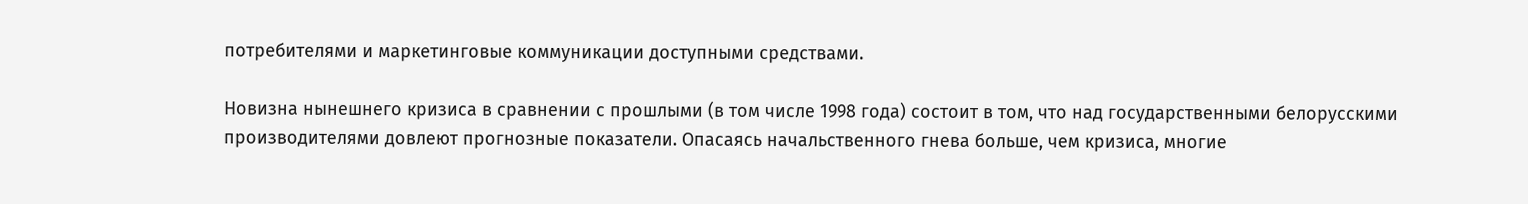потребителями и маркетинговые коммуникации доступными средствами.

Новизна нынешнего кризиса в сравнении с прошлыми (в том числе 1998 года) состоит в том, что над государственными белорусскими производителями довлеют прогнозные показатели. Опасаясь начальственного гнева больше, чем кризиса, многие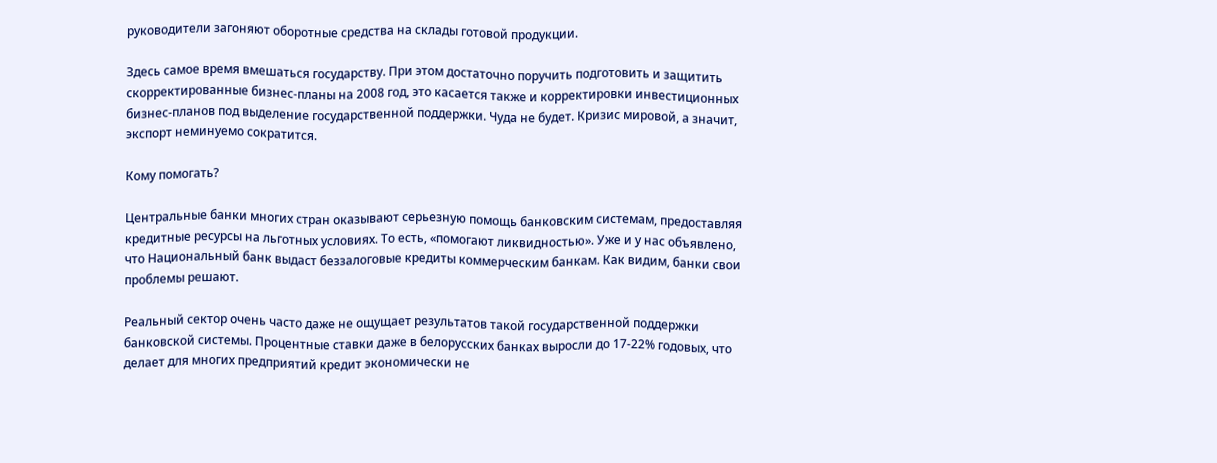руководители загоняют оборотные средства на склады готовой продукции.

Здесь самое время вмешаться государству. При этом достаточно поручить подготовить и защитить скорректированные бизнес-планы на 2008 год, это касается также и корректировки инвестиционных бизнес-планов под выделение государственной поддержки. Чуда не будет. Кризис мировой, а значит, экспорт неминуемо сократится.

Кому помогать?

Центральные банки многих стран оказывают серьезную помощь банковским системам, предоставляя кредитные ресурсы на льготных условиях. То есть, «помогают ликвидностью». Уже и у нас объявлено, что Национальный банк выдаст беззалоговые кредиты коммерческим банкам. Как видим, банки свои проблемы решают.

Реальный сектор очень часто даже не ощущает результатов такой государственной поддержки банковской системы. Процентные ставки даже в белорусских банках выросли до 17-22% годовых, что делает для многих предприятий кредит экономически не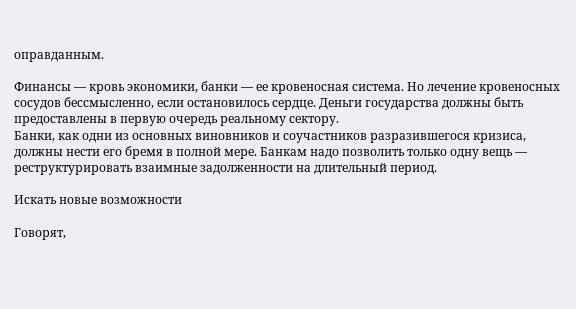оправданным.

Финансы — кровь экономики, банки — ее кровеносная система. Но лечение кровеносных сосудов бессмысленно, если остановилось сердце. Деньги государства должны быть предоставлены в первую очередь реальному сектору.
Банки, как одни из основных виновников и соучастников разразившегося кризиса, должны нести его бремя в полной мере. Банкам надо позволить только одну вещь — реструктурировать взаимные задолженности на длительный период.

Искать новые возможности

Говорят,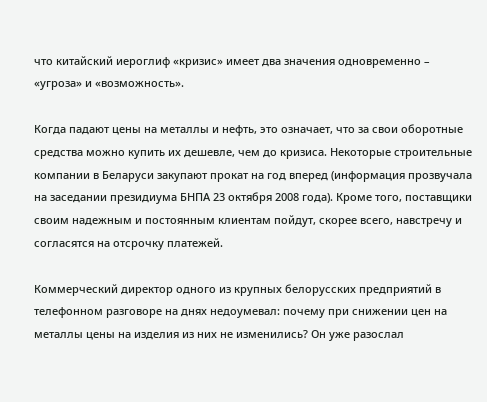что китайский иероглиф «кризис» имеет два значения одновременно – «угроза» и «возможность».

Когда падают цены на металлы и нефть, это означает, что за свои оборотные средства можно купить их дешевле, чем до кризиса. Некоторые строительные компании в Беларуси закупают прокат на год вперед (информация прозвучала на заседании президиума БНПА 23 октября 2008 года). Кроме того, поставщики своим надежным и постоянным клиентам пойдут, скорее всего, навстречу и согласятся на отсрочку платежей.

Коммерческий директор одного из крупных белорусских предприятий в телефонном разговоре на днях недоумевал: почему при снижении цен на металлы цены на изделия из них не изменились? Он уже разослал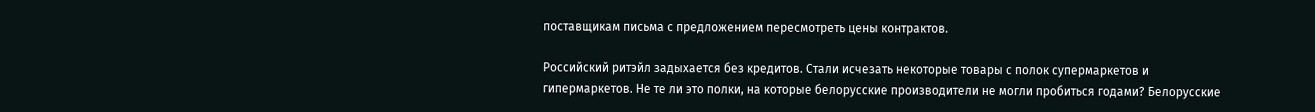поставщикам письма с предложением пересмотреть цены контрактов.

Российский ритэйл задыхается без кредитов. Стали исчезать некоторые товары с полок супермаркетов и гипермаркетов. Не те ли это полки, на которые белорусские производители не могли пробиться годами? Белорусские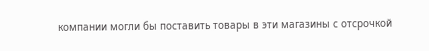компании могли бы поставить товары в эти магазины с отсрочкой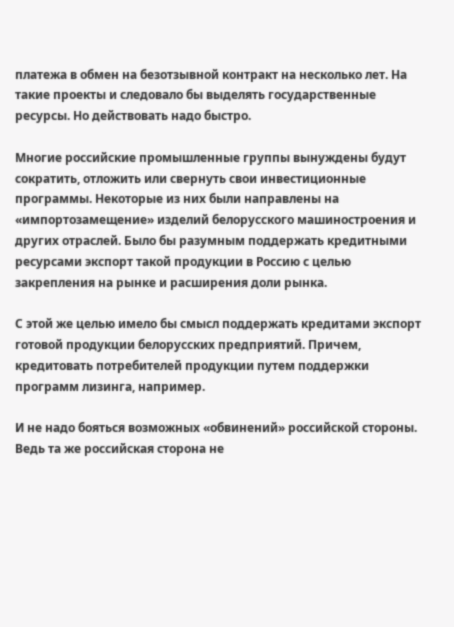платежа в обмен на безотзывной контракт на несколько лет. На такие проекты и следовало бы выделять государственные ресурсы. Но действовать надо быстро.

Многие российские промышленные группы вынуждены будут сократить, отложить или свернуть свои инвестиционные программы. Некоторые из них были направлены на «импортозамещение» изделий белорусского машиностроения и других отраслей. Было бы разумным поддержать кредитными ресурсами экспорт такой продукции в Россию с целью закрепления на рынке и расширения доли рынка.

С этой же целью имело бы смысл поддержать кредитами экспорт готовой продукции белорусских предприятий. Причем, кредитовать потребителей продукции путем поддержки программ лизинга, например.

И не надо бояться возможных «обвинений» российской стороны. Ведь та же российская сторона не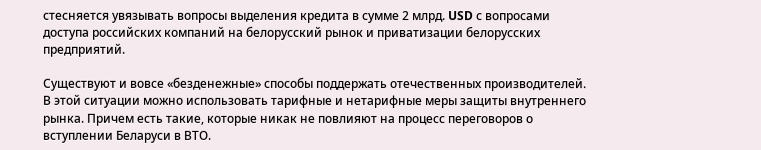стесняется увязывать вопросы выделения кредита в сумме 2 млрд. USD с вопросами доступа российских компаний на белорусский рынок и приватизации белорусских предприятий.

Существуют и вовсе «безденежные» способы поддержать отечественных производителей. В этой ситуации можно использовать тарифные и нетарифные меры защиты внутреннего рынка. Причем есть такие, которые никак не повлияют на процесс переговоров о вступлении Беларуси в ВТО.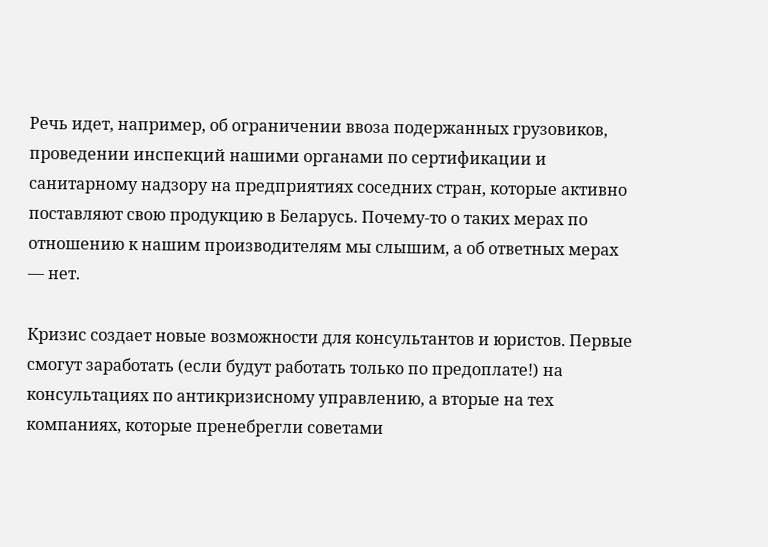Речь идет, например, об ограничении ввоза подержанных грузовиков, проведении инспекций нашими органами по сертификации и санитарному надзору на предприятиях соседних стран, которые активно поставляют свою продукцию в Беларусь. Почему-то о таких мерах по отношению к нашим производителям мы слышим, а об ответных мерах — нет.

Кризис создает новые возможности для консультантов и юристов. Первые смогут заработать (если будут работать только по предоплате!) на консультациях по антикризисному управлению, а вторые на тех компаниях, которые пренебрегли советами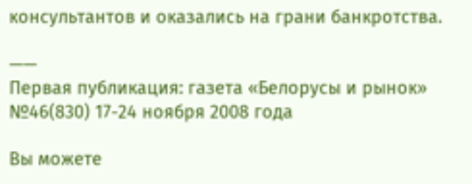консультантов и оказались на грани банкротства.

——
Первая публикация: газета «Белорусы и рынок» №46(830) 17-24 ноября 2008 года

Вы можете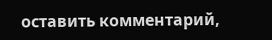оставить комментарий,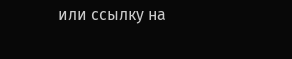или ссылку на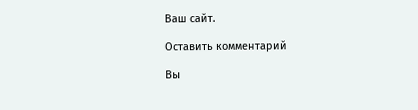Ваш сайт.

Оставить комментарий

Вы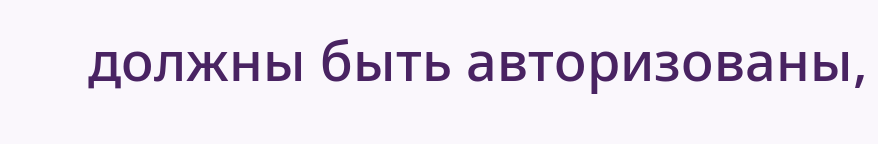должны быть авторизованы,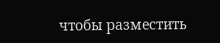чтобы разместить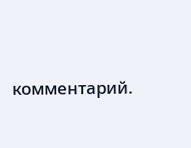комментарий.